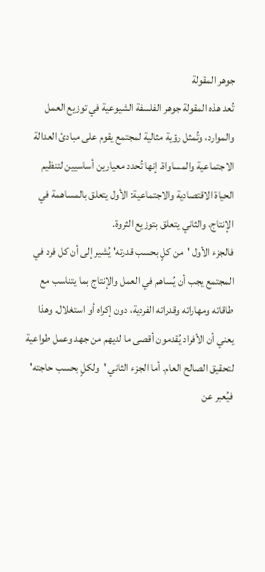جوهر المقولة
تُعد هذه المقولة جوهر الفلسفة الشيوعية في توزيع العمل والموارد، وتُمثل رؤية مثالية لمجتمع يقوم على مبادئ العدالة الاجتماعية والمساواة. إنها تُحدد معيارين أساسيين لتنظيم الحياة الاقتصادية والاجتماعية: الأول يتعلق بالمساهمة في الإنتاج، والثاني يتعلق بتوزيع الثروة.
فالجزء الأول 'من كلٍ بحسب قدرته' يُشير إلى أن كل فرد في المجتمع يجب أن يُساهم في العمل والإنتاج بما يتناسب مع طاقاته ومهاراته وقدراته الفردية، دون إكراه أو استغلال. وهذا يعني أن الأفراد يُقدمون أقصى ما لديهم من جهد وعمل طواعية لتحقيق الصالح العام. أما الجزء الثاني 'ولكلٍ بحسب حاجته' فيُعبر عن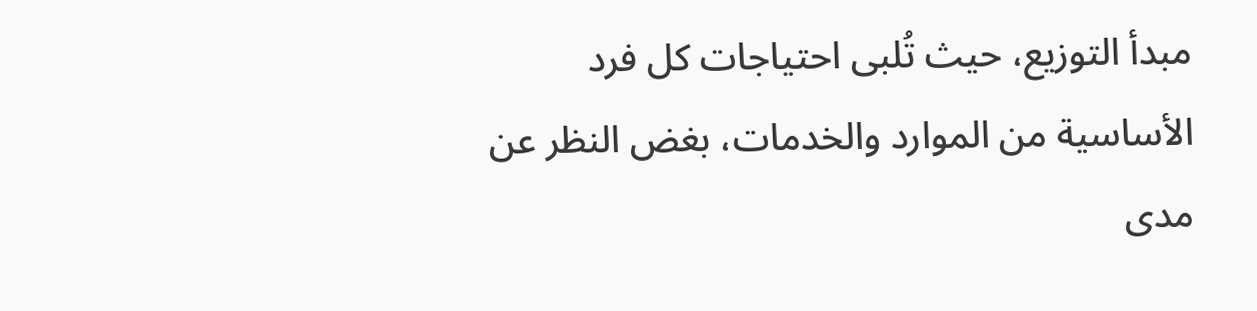مبدأ التوزيع، حيث تُلبى احتياجات كل فرد الأساسية من الموارد والخدمات، بغض النظر عن مدى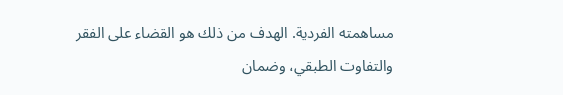مساهمته الفردية. الهدف من ذلك هو القضاء على الفقر والتفاوت الطبقي، وضمان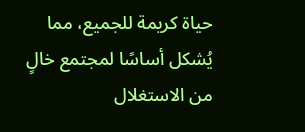حياة كريمة للجميع، مما يُشكل أساسًا لمجتمع خالٍ من الاستغلال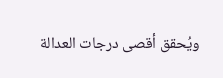ويُحقق أقصى درجات العدالة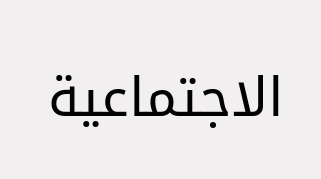الاجتماعية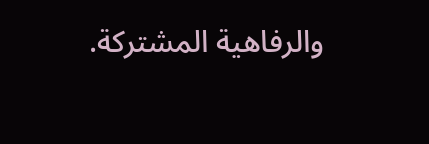والرفاهية المشتركة.